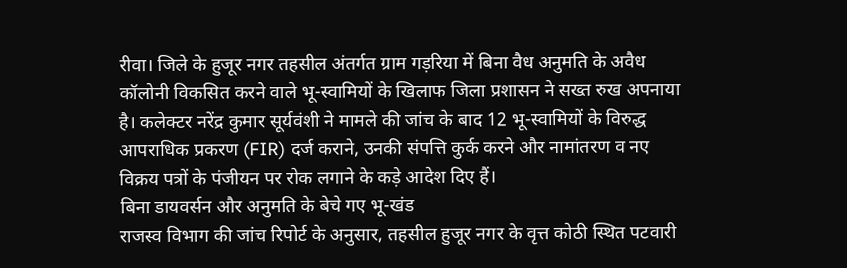रीवा। जिले के हुजूर नगर तहसील अंतर्गत ग्राम गड़रिया में बिना वैध अनुमति के अवैध कॉलोनी विकसित करने वाले भू-स्वामियों के खिलाफ जिला प्रशासन ने सख्त रुख अपनाया है। कलेक्टर नरेंद्र कुमार सूर्यवंशी ने मामले की जांच के बाद 12 भू-स्वामियों के विरुद्ध आपराधिक प्रकरण (FIR) दर्ज कराने, उनकी संपत्ति कुर्क करने और नामांतरण व नए विक्रय पत्रों के पंजीयन पर रोक लगाने के कड़े आदेश दिए हैं।
बिना डायवर्सन और अनुमति के बेचे गए भू-खंड
राजस्व विभाग की जांच रिपोर्ट के अनुसार, तहसील हुजूर नगर के वृत्त कोठी स्थित पटवारी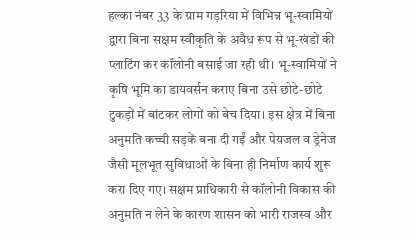हल्का नंबर 33 के ग्राम गड़रिया में विभिन्न भू-स्वामियों द्वारा बिना सक्षम स्वीकृति के अवैध रूप से भू-खंडों की प्लाटिंग कर कॉलोनी बसाई जा रही थी। भू-स्वामियों ने कृषि भूमि का डायवर्सन कराए बिना उसे छोटे-छोटे टुकड़ों में बांटकर लोगों को बेच दिया। इस क्षेत्र में बिना अनुमति कच्ची सड़कें बना दी गईं और पेयजल व ड्रेनेज जैसी मूलभूत सुविधाओं के बिना ही निर्माण कार्य शुरू करा दिए गए। सक्षम प्राधिकारी से कॉलोनी विकास की अनुमति न लेने के कारण शासन को भारी राजस्व और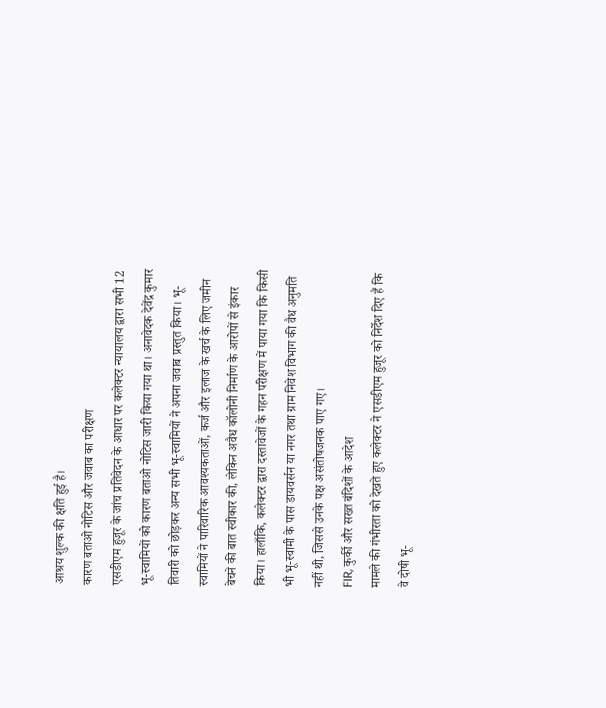आश्रय शुल्क की क्षति हुई है।
कारण बताओ नोटिस और जवाब का परीक्षण
एसडीएम हुजूर के जांच प्रतिवेदन के आधार पर कलेक्टर न्यायालय द्वारा सभी 12 भू-स्वामियों को कारण बताओ नोटिस जारी किया गया था। अनावेदक देवेंद्र कुमार तिवारी को छोड़कर अन्य सभी भू-स्वामियों ने अपना जवाब प्रस्तुत किया। भू-स्वामियों ने पारिवारिक आवश्यकताओं, कर्ज और इलाज के खर्च के लिए जमीन बेचने की बात स्वीकार की, लेकिन अवैध कॉलोनी निर्माण के आरोपों से इंकार किया। हालाँकि, कलेक्टर द्वारा दस्तावेजों के गहन परीक्षण में पाया गया कि किसी भी भू-स्वामी के पास डायवर्सन या नगर तथा ग्राम निवेश विभाग की वैध अनुमति नहीं थी, जिससे उनके पक्ष असंतोषजनक पाए गए।
FIR, कुर्की और सख्त बंदिशों के आदेश
मामले की गंभीरता को देखते हुए कलेक्टर ने एसडीएम हुजूर को निर्देश दिए हैं कि वे दोषी भू-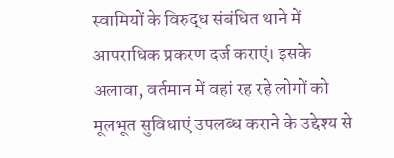स्वामियों के विरुद्ध संबंधित थाने में आपराधिक प्रकरण दर्ज कराएं। इसके अलावा, वर्तमान में वहां रह रहे लोगों को मूलभूत सुविधाएं उपलब्ध कराने के उद्देश्य से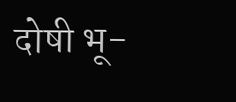दोषी भू-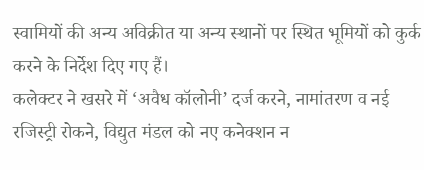स्वामियों की अन्य अविक्रीत या अन्य स्थानों पर स्थित भूमियों को कुर्क करने के निर्देश दिए गए हैं।
कलेक्टर ने खसरे में ‘अवैध कॉलोनी’ दर्ज करने, नामांतरण व नई रजिस्ट्री रोकने, विद्युत मंडल को नए कनेक्शन न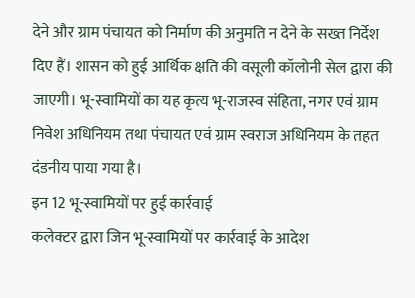देने और ग्राम पंचायत को निर्माण की अनुमति न देने के सख्त निर्देश दिए हैं। शासन को हुई आर्थिक क्षति की वसूली कॉलोनी सेल द्वारा की जाएगी। भू-स्वामियों का यह कृत्य भू-राजस्व संहिता, नगर एवं ग्राम निवेश अधिनियम तथा पंचायत एवं ग्राम स्वराज अधिनियम के तहत दंडनीय पाया गया है।
इन 12 भू-स्वामियों पर हुई कार्रवाई
कलेक्टर द्वारा जिन भू-स्वामियों पर कार्रवाई के आदेश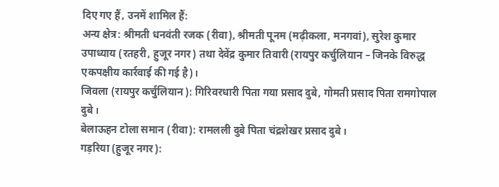दिए गए हैं, उनमें शामिल हैं:
अन्य क्षेत्र: श्रीमती धनवंती रजक (रीवा), श्रीमती पूनम (मढ़ीकला, मनगवां), सुरेश कुमार उपाध्याय (रतहरी, हुजूर नगर) तथा देवेंद्र कुमार तिवारी (रायपुर कर्चुलियान – जिनके विरुद्ध एकपक्षीय कार्रवाई की गई है)।
जिवला (रायपुर कर्चुलियान): गिरिवरधारी पिता गया प्रसाद दुबे, गोमती प्रसाद पिता रामगोपाल दुबे।
बेलाऊहन टोला समान (रीवा): रामलली दुबे पिता चंद्रशेखर प्रसाद दुबे।
गड़रिया (हुजूर नगर):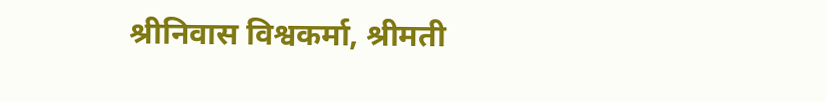श्रीनिवास विश्वकर्मा, श्रीमती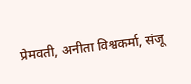प्रेमवती, अनीता विश्वकर्मा, संजू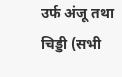उर्फ अंजू तथा चिड्डी (सभी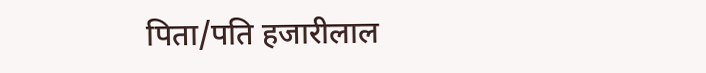पिता/पति हजारीलाल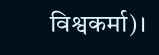विश्वकर्मा)।